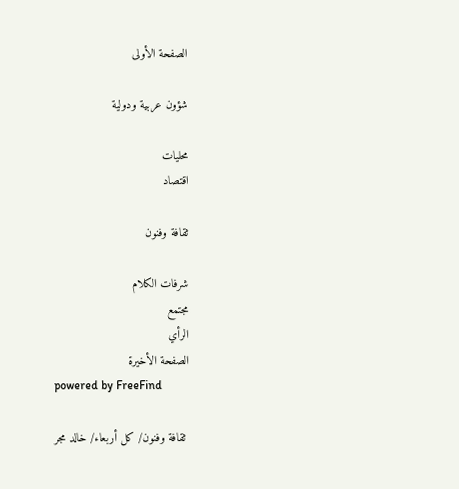الصفحة الأولى

شؤون عربية ودولية

محليات
اقتصاد

ثقافة وفنون

شرفات الكلام
مجتمع
الرأي
الصفحة الأخيرة
powered by FreeFind

 ثقافة وفنون/ كل أربعاء/ خالد مجر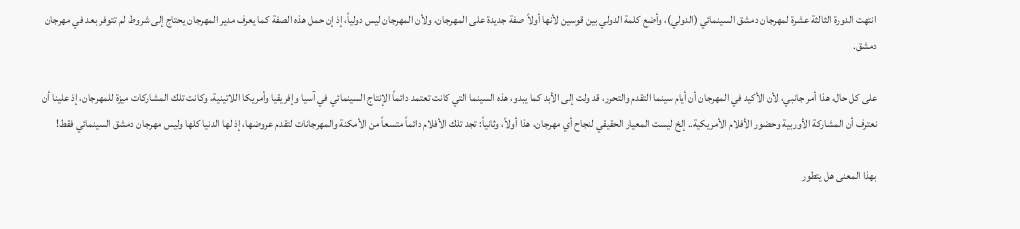انتهت الدورة الثالثة عشرة لمهرجان دمشق السينمائي (الدولي)، وأضع كلمة الدولي بين قوسين لأنها أولاً صفة جديدة على المهرجان، ولأن المهرجان ليس دولياً، إذ إن حمل هذه الصفة كما يعرف مدير المهرجان يحتاج إلى شروط لم تتوفر بعد في مهرجان دمشق.

على كل حال، هذا أمر جانبي، لأن الأكيد في المهرجان أن أيام سينما التقدم والتحرر، قد ولت إلى الأبد كما يبدو، هذه السينما التي كانت تعتمد دائماً الإنتاج السينمائي في آسيا وإفريقيا وأمريكا اللاتينية، وكانت تلك المشاركات ميزة للمهرجان، إذ علينا أن نعترف أن المشاركة الأوربية وحضور الأفلام الأمريكية.. إلخ ليست المعيار الحقيقي لنجاح أي مهرجان، هذا أولاً، وثانياً: تجد تلك الأفلام دائماً متسعاً من الأمكنة والمهرجانات لتقدم عروضها، إذ لها الدنيا كلها وليس مهرجان دمشق السينمائي فقط!

بهذا المعنى هل يتطور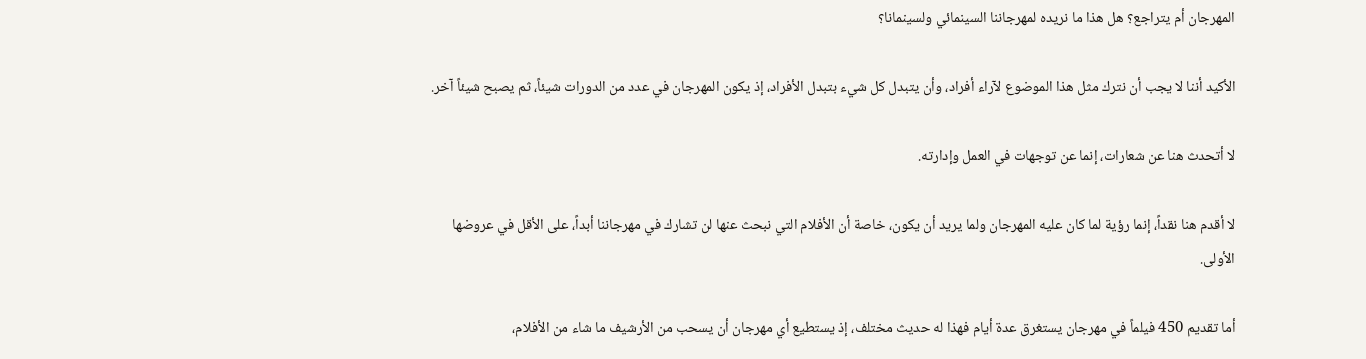المهرجان أم يتراجع؟ هل هذا ما نريده لمهرجاننا السينمائي ولسينمانا؟

الأكيد أننا لا يجب أن نترك مثل هذا الموضوع لآراء أفراد، وأن يتبدل كل شيء بتبدل الأفراد، إذ يكون المهرجان في عدد من الدورات شيئاً، ثم يصبح شيئاً آخر.

لا أتحدث هنا عن شعارات، إنما عن توجهات في العمل وإدارته.

لا أقدم هنا نقداً، إنما رؤية لما كان عليه المهرجان ولما يريد أن يكون، خاصة أن الأفلام التي نبحث عنها لن تشارك في مهرجاننا أبداً، على الأقل في عروضها الأولى.

أما تقديم 450 فيلماً في مهرجان يستغرق عدة أيام فهذا له حديث مختلف، إذ يستطيع أي مهرجان أن يسحب من الأرشيف ما شاء من الأفلام،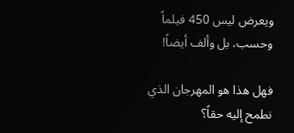ويعرض ليس 450 فيلماً وحسب، بل وألف أيضاً!

فهل هذا هو المهرجان الذي نطمح إليه حقاً؟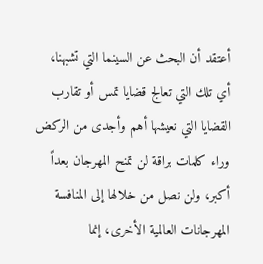أعتقد أن البحث عن السينما التي تشبهنا، أي تلك التي تعالج قضايا تمس أو تقارب القضايا التي نعيشها أهم وأجدى من الركض وراء كلمات براقة لن تمنح المهرجان بعداً أكبر، ولن نصل من خلالها إلى المنافسة المهرجانات العالمية الأخرى، إنما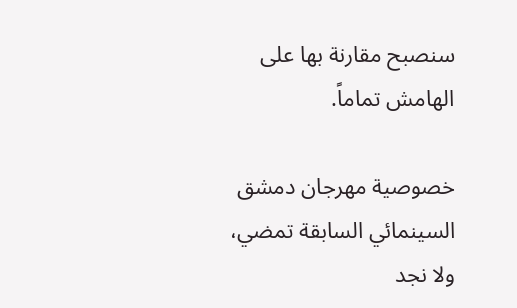سنصبح مقارنة بها على الهامش تماماً.

خصوصية مهرجان دمشق السينمائي السابقة تمضي، ولا نجد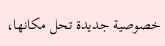خصوصية جديدة تحل مكانها،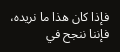فإذا كان هذا ما نريده، فإننا ننجح في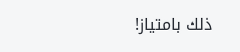ذلك بامتياز!